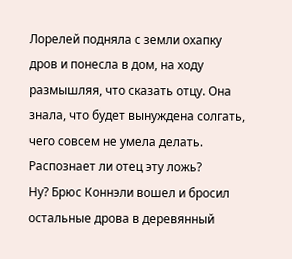Лорелей подняла с земли охапку дров и понесла в дом, на ходу размышляя, что сказать отцу. Она знала, что будет вынуждена солгать, чего совсем не умела делать. Распознает ли отец эту ложь?
Ну? Брюс Коннэли вошел и бросил остальные дрова в деревянный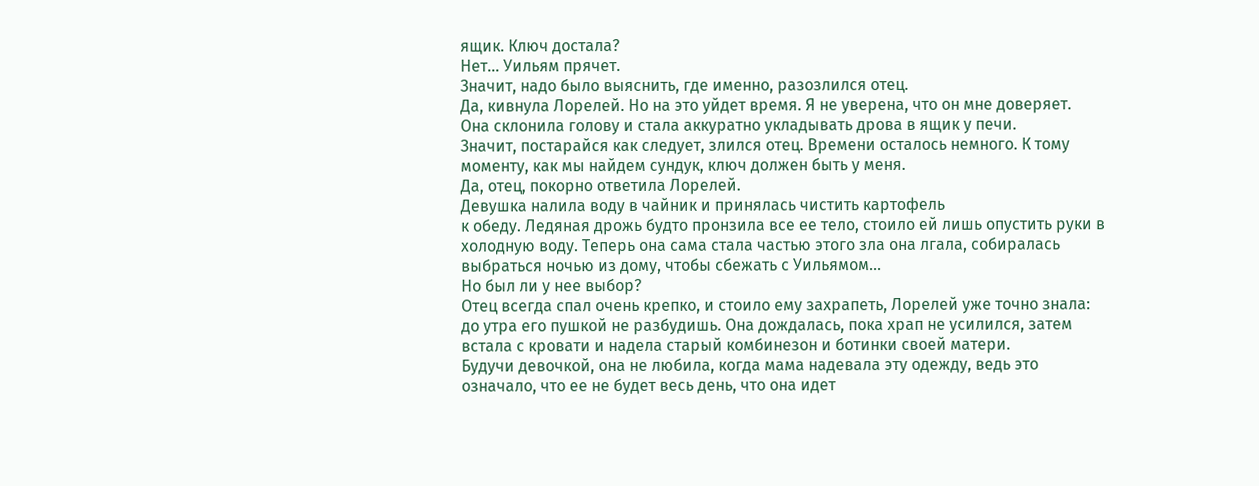ящик. Ключ достала?
Нет... Уильям прячет.
Значит, надо было выяснить, где именно, разозлился отец.
Да, кивнула Лорелей. Но на это уйдет время. Я не уверена, что он мне доверяет.
Она склонила голову и стала аккуратно укладывать дрова в ящик у печи.
Значит, постарайся как следует, злился отец. Времени осталось немного. К тому моменту, как мы найдем сундук, ключ должен быть у меня.
Да, отец, покорно ответила Лорелей.
Девушка налила воду в чайник и принялась чистить картофель
к обеду. Ледяная дрожь будто пронзила все ее тело, стоило ей лишь опустить руки в холодную воду. Теперь она сама стала частью этого зла она лгала, собиралась выбраться ночью из дому, чтобы сбежать с Уильямом...
Но был ли у нее выбор?
Отец всегда спал очень крепко, и стоило ему захрапеть, Лорелей уже точно знала: до утра его пушкой не разбудишь. Она дождалась, пока храп не усилился, затем встала с кровати и надела старый комбинезон и ботинки своей матери.
Будучи девочкой, она не любила, когда мама надевала эту одежду, ведь это означало, что ее не будет весь день, что она идет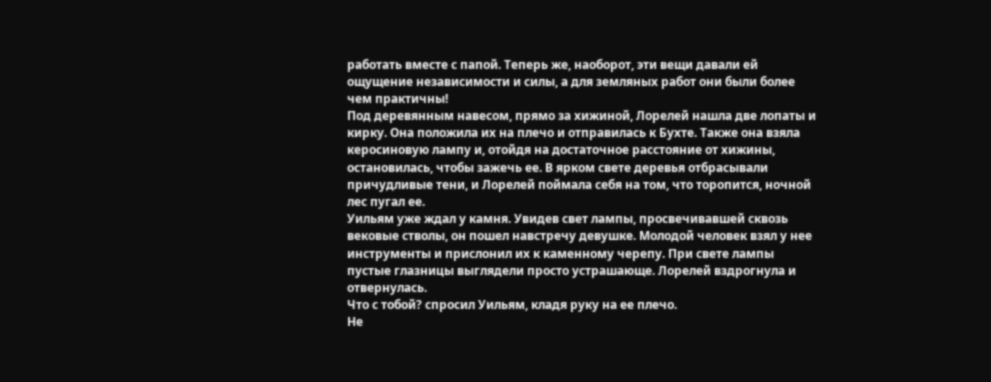работать вместе с папой. Теперь же, наоборот, эти вещи давали ей ощущение независимости и силы, а для земляных работ они были более чем практичны!
Под деревянным навесом, прямо за хижиной, Лорелей нашла две лопаты и кирку. Она положила их на плечо и отправилась к Бухте. Также она взяла керосиновую лампу и, отойдя на достаточное расстояние от хижины, остановилась, чтобы зажечь ее. В ярком свете деревья отбрасывали причудливые тени, и Лорелей поймала себя на том, что торопится, ночной лес пугал ее.
Уильям уже ждал у камня. Увидев свет лампы, просвечивавшей сквозь вековые стволы, он пошел навстречу девушке. Молодой человек взял у нее инструменты и прислонил их к каменному черепу. При свете лампы пустые глазницы выглядели просто устрашающе. Лорелей вздрогнула и отвернулась.
Что с тобой? спросил Уильям, кладя руку на ее плечо.
Не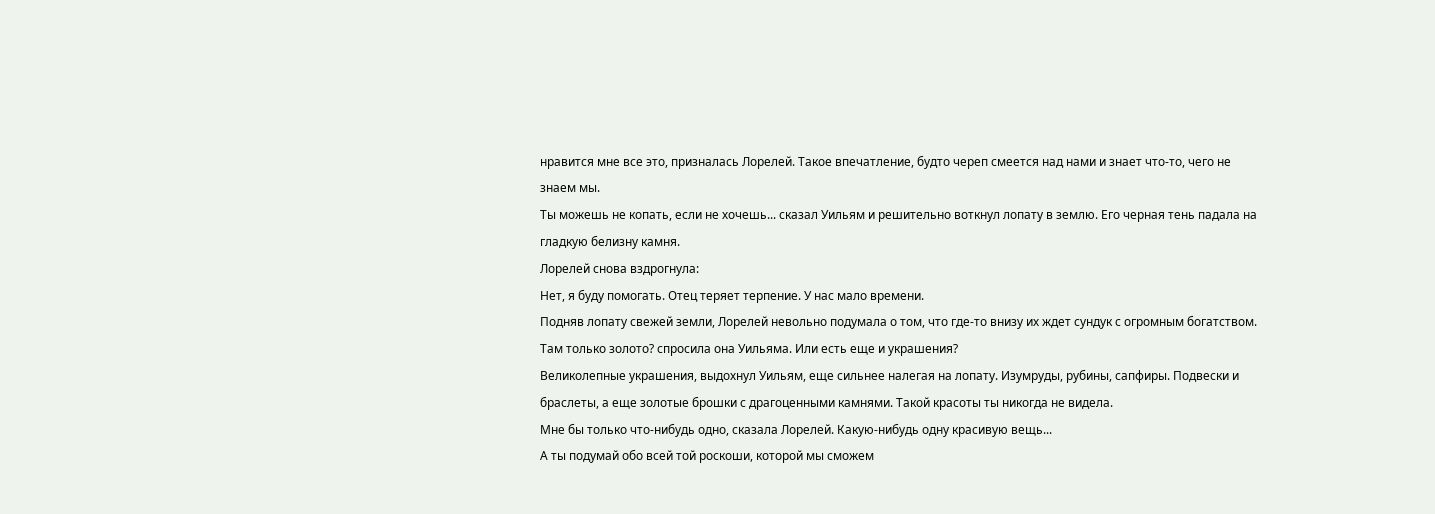нравится мне все это, призналась Лорелей. Такое впечатление, будто череп смеется над нами и знает что-то, чего не знаем мы.
Ты можешь не копать, если не хочешь... сказал Уильям и решительно воткнул лопату в землю. Его черная тень падала на гладкую белизну камня.
Лорелей снова вздрогнула:
Нет, я буду помогать. Отец теряет терпение. У нас мало времени.
Подняв лопату свежей земли, Лорелей невольно подумала о том, что где-то внизу их ждет сундук с огромным богатством.
Там только золото? спросила она Уильяма. Или есть еще и украшения?
Великолепные украшения, выдохнул Уильям, еще сильнее налегая на лопату. Изумруды, рубины, сапфиры. Подвески и браслеты, а еще золотые брошки с драгоценными камнями. Такой красоты ты никогда не видела.
Мне бы только что-нибудь одно, сказала Лорелей. Какую-нибудь одну красивую вещь...
А ты подумай обо всей той роскоши, которой мы сможем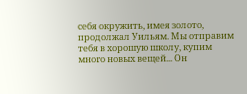себя окружить, имея золото, продолжал Уильям. Мы отправим тебя в хорошую школу, купим много новых вещей... Он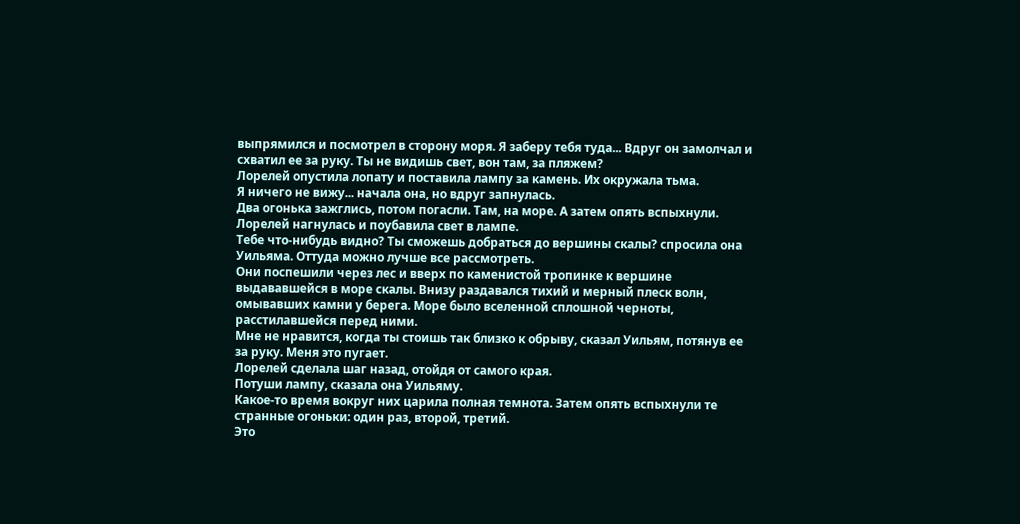выпрямился и посмотрел в сторону моря. Я заберу тебя туда... Вдруг он замолчал и схватил ее за руку. Ты не видишь свет, вон там, за пляжем?
Лорелей опустила лопату и поставила лампу за камень. Их окружала тьма.
Я ничего не вижу... начала она, но вдруг запнулась.
Два огонька зажглись, потом погасли. Там, на море. А затем опять вспыхнули.
Лорелей нагнулась и поубавила свет в лампе.
Тебе что-нибудь видно? Ты сможешь добраться до вершины скалы? спросила она Уильяма. Оттуда можно лучше все рассмотреть.
Они поспешили через лес и вверх по каменистой тропинке к вершине выдававшейся в море скалы. Внизу раздавался тихий и мерный плеск волн, омывавших камни у берега. Море было вселенной сплошной черноты, расстилавшейся перед ними.
Мне не нравится, когда ты стоишь так близко к обрыву, сказал Уильям, потянув ее за руку. Меня это пугает.
Лорелей сделала шаг назад, отойдя от самого края.
Потуши лампу, сказала она Уильяму.
Какое-то время вокруг них царила полная темнота. Затем опять вспыхнули те странные огоньки: один раз, второй, третий.
Это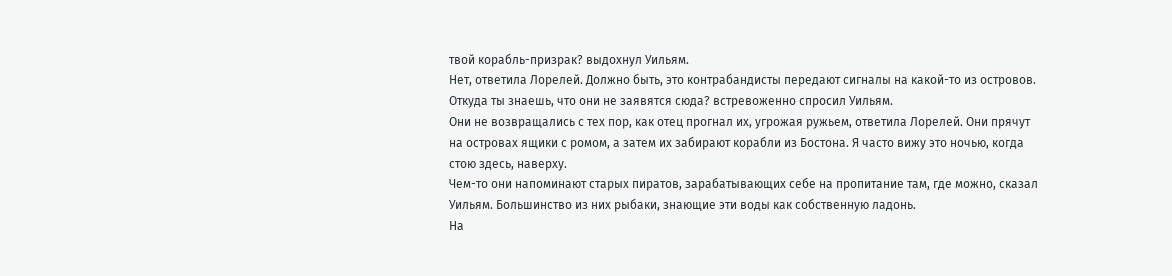твой корабль-призрак? выдохнул Уильям.
Нет, ответила Лорелей. Должно быть, это контрабандисты передают сигналы на какой-то из островов.
Откуда ты знаешь, что они не заявятся сюда? встревоженно спросил Уильям.
Они не возвращались с тех пор, как отец прогнал их, угрожая ружьем, ответила Лорелей. Они прячут на островах ящики с ромом, а затем их забирают корабли из Бостона. Я часто вижу это ночью, когда стою здесь, наверху.
Чем-то они напоминают старых пиратов, зарабатывающих себе на пропитание там, где можно, сказал Уильям. Большинство из них рыбаки, знающие эти воды как собственную ладонь.
На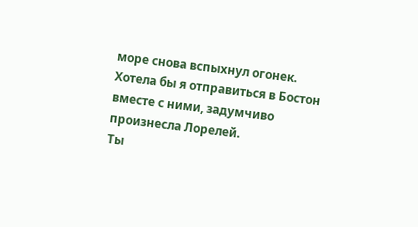море снова вспыхнул огонек.
Хотела бы я отправиться в Бостон вместе с ними, задумчиво произнесла Лорелей.
Ты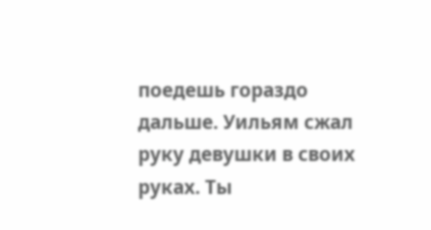поедешь гораздо дальше. Уильям сжал руку девушки в своих руках. Ты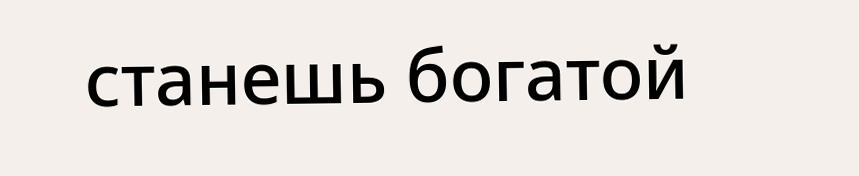станешь богатой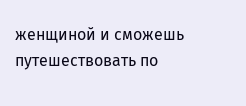женщиной и сможешь путешествовать по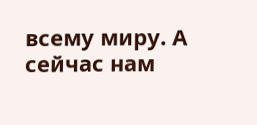всему миру. А сейчас нам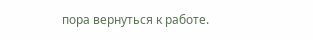пора вернуться к работе.